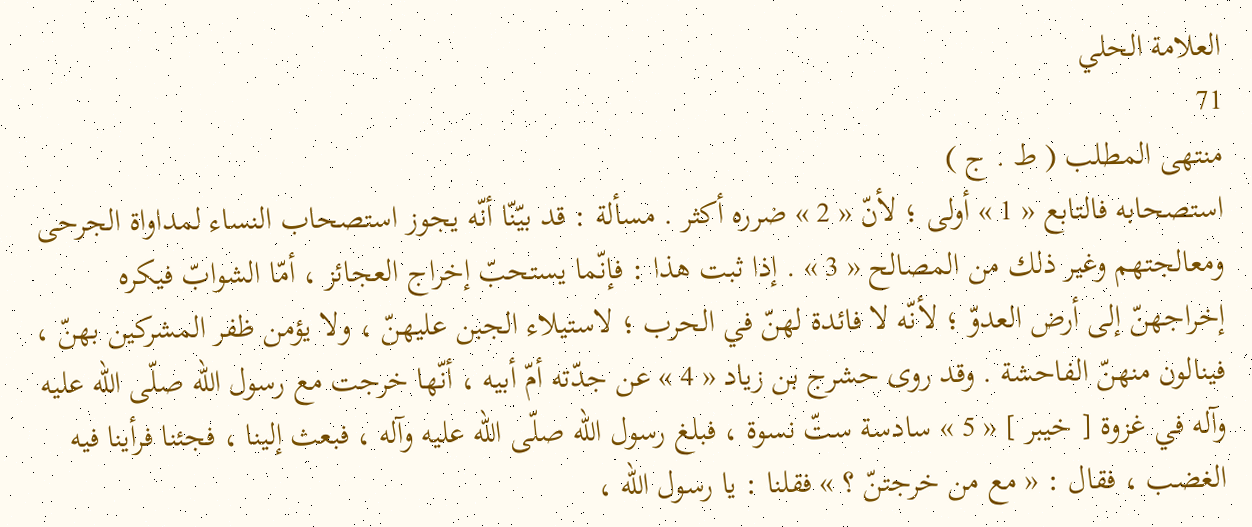العلامة الحلي
71
منتهى المطلب ( ط . ج )
استصحابه فالتابع « 1 » أولى ؛ لأنّ « 2 » ضرره أكثر . مسألة : قد بيّنّا أنّه يجوز استصحاب النساء لمداواة الجرحى ومعالجتهم وغير ذلك من المصالح « 3 » . إذا ثبت هذا : فإنّما يستحبّ إخراج العجائز ، أمّا الشوابّ فيكره إخراجهنّ إلى أرض العدوّ ؛ لأنّه لا فائدة لهنّ في الحرب ؛ لاستيلاء الجبن عليهنّ ، ولا يؤمن ظفر المشركين بهنّ ، فينالون منهنّ الفاحشة . وقد روى حشرج بن زياد « 4 » عن جدّته أمّ أبيه ، أنّها خرجت مع رسول اللّه صلّى اللّه عليه وآله في غزوة [ خيبر ] « 5 » سادسة ستّ نسوة ، فبلغ رسول اللّه صلّى اللّه عليه وآله ، فبعث إلينا ، فجئنا فرأينا فيه الغضب ، فقال : « مع من خرجتنّ ؟ » فقلنا : يا رسول اللّه ،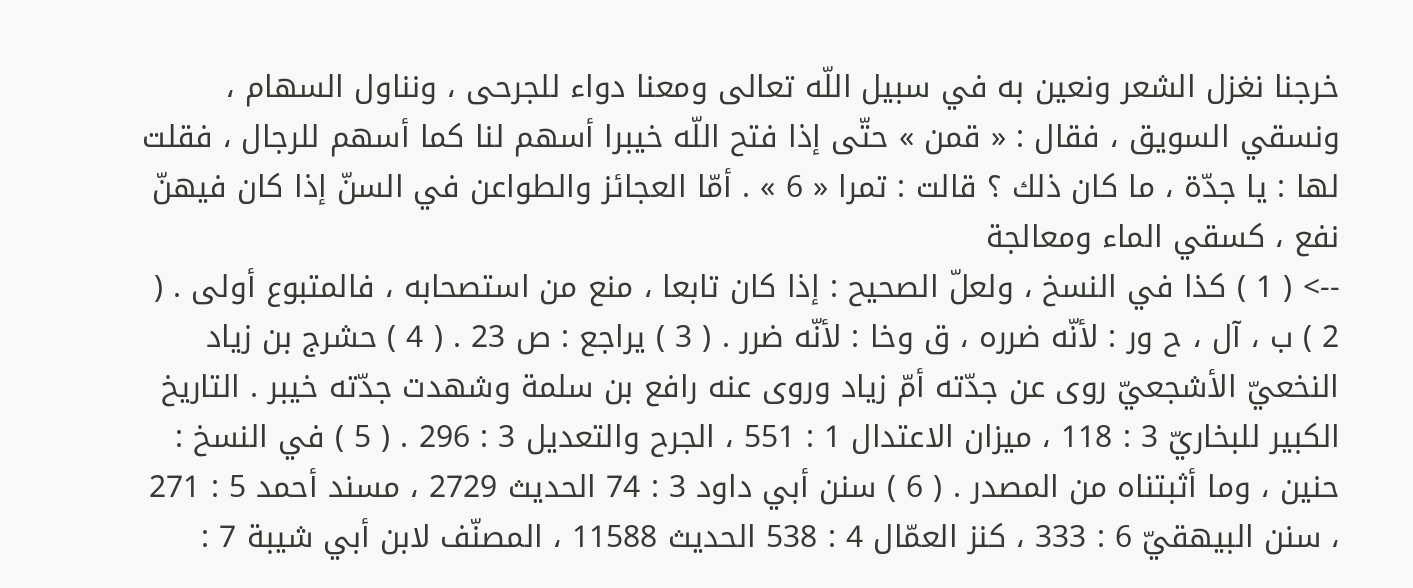خرجنا نغزل الشعر ونعين به في سبيل اللّه تعالى ومعنا دواء للجرحى ، ونناول السهام ، ونسقي السويق ، فقال : « قمن » حتّى إذا فتح اللّه خيبرا أسهم لنا كما أسهم للرجال ، فقلت لها : يا جدّة ، ما كان ذلك ؟ قالت : تمرا « 6 » . أمّا العجائز والطواعن في السنّ إذا كان فيهنّ نفع ، كسقي الماء ومعالجة
--> ( 1 ) كذا في النسخ ، ولعلّ الصحيح : إذا كان تابعا ، منع من استصحابه ، فالمتبوع أولى . ( 2 ) ب ، آل ، ح ور : لأنّه ضرره ، ق وخا : لأنّه ضرر . ( 3 ) يراجع : ص 23 . ( 4 ) حشرج بن زياد النخعيّ الأشجعيّ روى عن جدّته أمّ زياد وروى عنه رافع بن سلمة وشهدت جدّته خيبر . التاريخ الكبير للبخاريّ 3 : 118 ، ميزان الاعتدال 1 : 551 ، الجرح والتعديل 3 : 296 . ( 5 ) في النسخ : حنين ، وما أثبتناه من المصدر . ( 6 ) سنن أبي داود 3 : 74 الحديث 2729 ، مسند أحمد 5 : 271 ، سنن البيهقيّ 6 : 333 ، كنز العمّال 4 : 538 الحديث 11588 ، المصنّف لابن أبي شيبة 7 :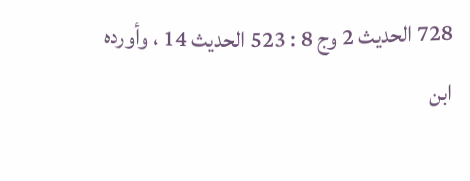728 الحديث 2 وج 8 : 523 الحديث 14 ، وأورده ابن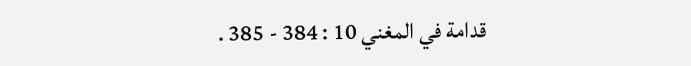قدامة في المغني 10 : 384 - 385 .